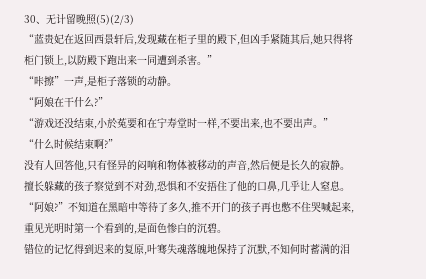30、无计留晚照(5)(2/3)
“蓝贵妃在返回西景轩后,发现藏在柜子里的殿下,但凶手紧随其后,她只得将柜门锁上,以防殿下跑出来一同遭到杀害。”
“咔擦”一声,是柜子落锁的动静。
“阿娘在干什么?”
“游戏还没结束,小於菟要和在宁寿堂时一样,不要出来,也不要出声。”
“什么时候结束啊?”
没有人回答他,只有怪异的闷响和物体被移动的声音,然后便是长久的寂静。擅长躲藏的孩子察觉到不对劲,恐惧和不安捂住了他的口鼻,几乎让人窒息。
“阿娘?”不知道在黑暗中等待了多久,推不开门的孩子再也憋不住哭喊起来,重见光明时第一个看到的,是面色惨白的沉碧。
错位的记忆得到迟来的复原,叶骞失魂落魄地保持了沉默,不知何时蓄满的泪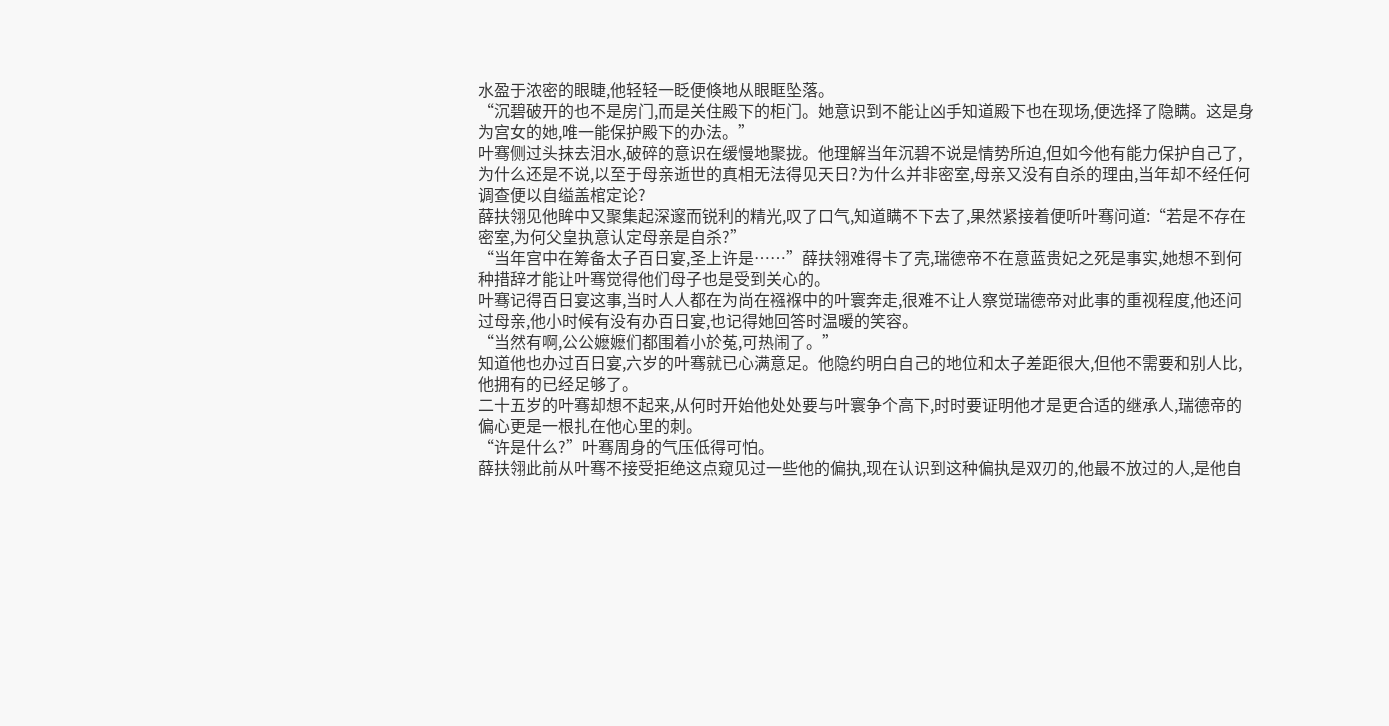水盈于浓密的眼睫,他轻轻一眨便倏地从眼眶坠落。
“沉碧破开的也不是房门,而是关住殿下的柜门。她意识到不能让凶手知道殿下也在现场,便选择了隐瞒。这是身为宫女的她,唯一能保护殿下的办法。”
叶骞侧过头抹去泪水,破碎的意识在缓慢地聚拢。他理解当年沉碧不说是情势所迫,但如今他有能力保护自己了,为什么还是不说,以至于母亲逝世的真相无法得见天日?为什么并非密室,母亲又没有自杀的理由,当年却不经任何调查便以自缢盖棺定论?
薛扶翎见他眸中又聚集起深邃而锐利的精光,叹了口气,知道瞒不下去了,果然紧接着便听叶骞问道:“若是不存在密室,为何父皇执意认定母亲是自杀?”
“当年宫中在筹备太子百日宴,圣上许是……”薛扶翎难得卡了壳,瑞德帝不在意蓝贵妃之死是事实,她想不到何种措辞才能让叶骞觉得他们母子也是受到关心的。
叶骞记得百日宴这事,当时人人都在为尚在襁褓中的叶寰奔走,很难不让人察觉瑞德帝对此事的重视程度,他还问过母亲,他小时候有没有办百日宴,也记得她回答时温暖的笑容。
“当然有啊,公公嬷嬷们都围着小於菟,可热闹了。”
知道他也办过百日宴,六岁的叶骞就已心满意足。他隐约明白自己的地位和太子差距很大,但他不需要和别人比,他拥有的已经足够了。
二十五岁的叶骞却想不起来,从何时开始他处处要与叶寰争个高下,时时要证明他才是更合适的继承人,瑞德帝的偏心更是一根扎在他心里的刺。
“许是什么?”叶骞周身的气压低得可怕。
薛扶翎此前从叶骞不接受拒绝这点窥见过一些他的偏执,现在认识到这种偏执是双刃的,他最不放过的人,是他自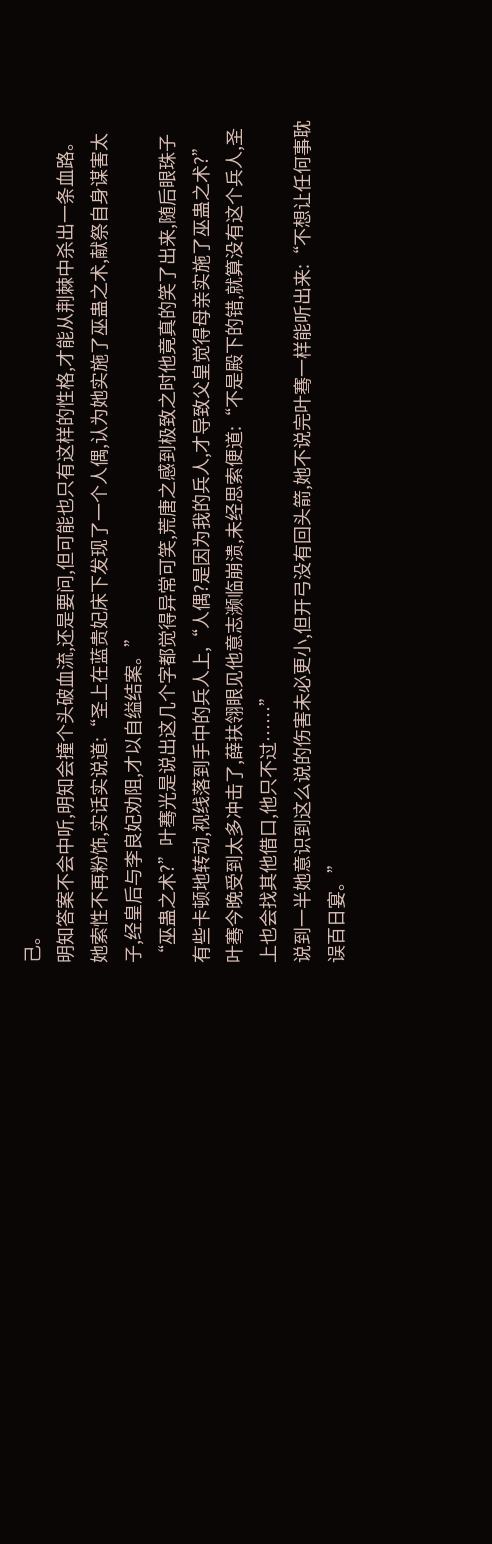己。
明知答案不会中听,明知会撞个头破血流,还是要问,但可能也只有这样的性格,才能从荆棘中杀出一条血路。
她索性不再粉饰,实话实说道:“圣上在蓝贵妃床下发现了一个人偶,认为她实施了巫蛊之术,献祭自身谋害太子,经皇后与李良妃劝阻,才以自缢结案。”
“巫蛊之术?”叶骞光是说出这几个字都觉得异常可笑,荒唐之感到极致之时他竟真的笑了出来,随后眼珠子有些卡顿地转动,视线落到手中的兵人上,“人偶?是因为我的兵人,才导致父皇觉得母亲实施了巫蛊之术?”
叶骞今晚受到太多冲击了,薛扶翎眼见他意志濒临崩溃,未经思索便道:“不是殿下的错,就算没有这个兵人,圣上也会找其他借口,他只不过……”
说到一半她意识到这么说的伤害未必更小,但开弓没有回头箭,她不说完叶骞一样能听出来:“不想让任何事耽误百日宴。”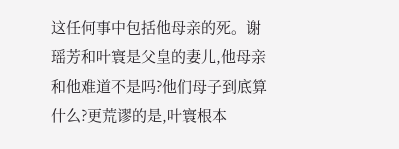这任何事中包括他母亲的死。谢瑶芳和叶寰是父皇的妻儿,他母亲和他难道不是吗?他们母子到底算什么?更荒谬的是,叶寰根本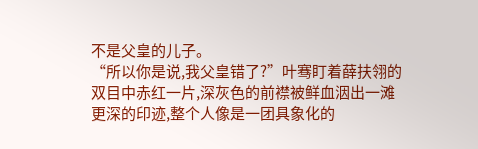不是父皇的儿子。
“所以你是说,我父皇错了?”叶骞盯着薛扶翎的双目中赤红一片,深灰色的前襟被鲜血洇出一滩更深的印迹,整个人像是一团具象化的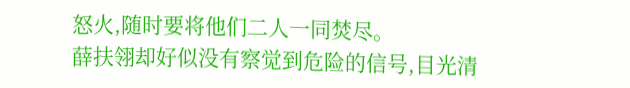怒火,随时要将他们二人一同焚尽。
薛扶翎却好似没有察觉到危险的信号,目光清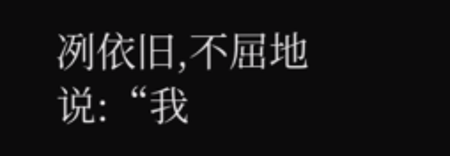冽依旧,不屈地说:“我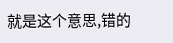就是这个意思,错的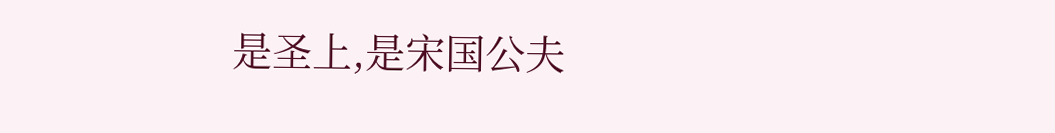是圣上,是宋国公夫